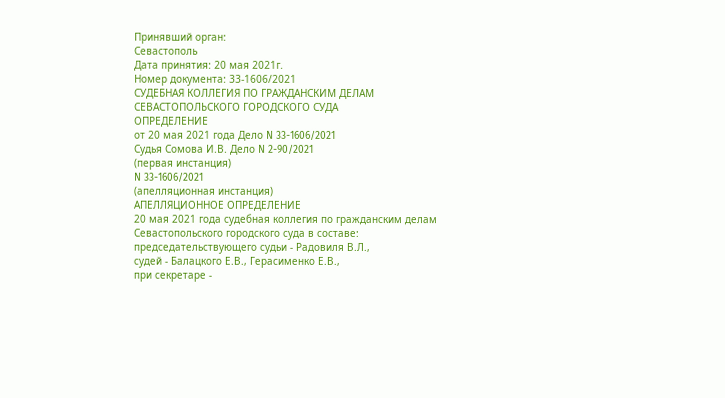Принявший орган:
Севастополь
Дата принятия: 20 мая 2021г.
Номер документа: 33-1606/2021
СУДЕБНАЯ КОЛЛЕГИЯ ПО ГРАЖДАНСКИМ ДЕЛАМ СЕВАСТОПОЛЬСКОГО ГОРОДСКОГО СУДА
ОПРЕДЕЛЕНИЕ
от 20 мая 2021 года Дело N 33-1606/2021
Судья Сомова И.В. Дело N 2-90/2021
(первая инстанция)
N 33-1606/2021
(апелляционная инстанция)
АПЕЛЛЯЦИОННОЕ ОПРЕДЕЛЕНИЕ
20 мая 2021 года судебная коллегия по гражданским делам Севастопольского городского суда в составе:
председательствующего судьи - Радовиля В.Л.,
судей - Балацкого Е.В., Герасименко Е.В.,
при секретаре -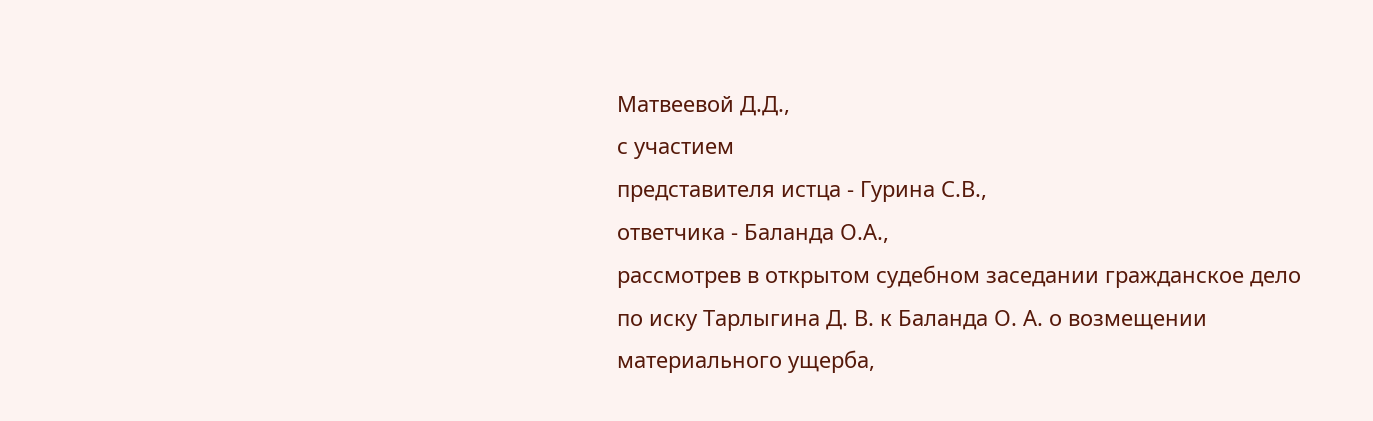Матвеевой Д.Д.,
с участием
представителя истца - Гурина С.В.,
ответчика - Баланда О.А.,
рассмотрев в открытом судебном заседании гражданское дело по иску Тарлыгина Д. В. к Баланда О. А. о возмещении материального ущерба,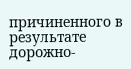причиненного в результате дорожно-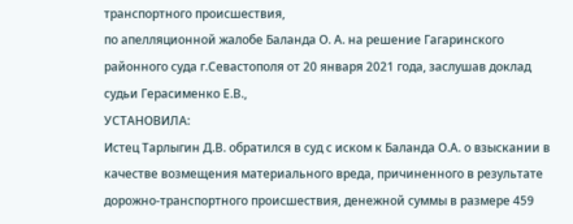транспортного происшествия,
по апелляционной жалобе Баланда О. А. на решение Гагаринского районного суда г.Севастополя от 20 января 2021 года, заслушав доклад судьи Герасименко Е.В.,
УСТАНОВИЛА:
Истец Тарлыгин Д.В. обратился в суд с иском к Баланда О.А. о взыскании в качестве возмещения материального вреда, причиненного в результате дорожно-транспортного происшествия, денежной суммы в размере 459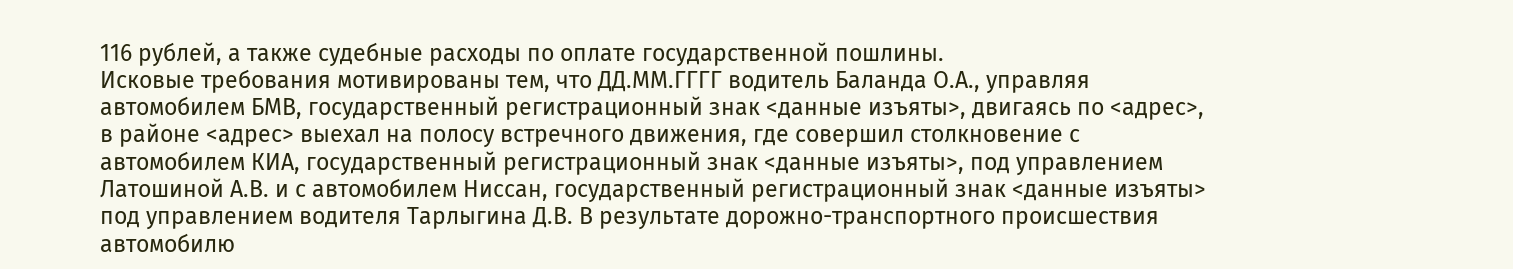116 рублей, а также судебные расходы по оплате государственной пошлины.
Исковые требования мотивированы тем, что ДД.ММ.ГГГГ водитель Баланда О.А., управляя автомобилем БМВ, государственный регистрационный знак <данные изъяты>, двигаясь по <адрес>, в районе <адрес> выехал на полосу встречного движения, где совершил столкновение с автомобилем КИА, государственный регистрационный знак <данные изъяты>, под управлением Латошиной А.В. и с автомобилем Ниссан, государственный регистрационный знак <данные изъяты> под управлением водителя Тарлыгина Д.В. В результате дорожно-транспортного происшествия автомобилю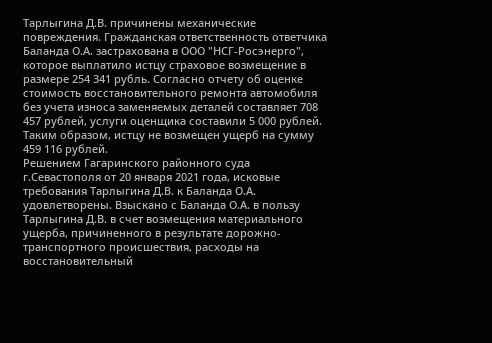Тарлыгина Д.В. причинены механические повреждения. Гражданская ответственность ответчика Баланда О.А. застрахована в ООО "НСГ-Росэнерго", которое выплатило истцу страховое возмещение в размере 254 341 рубль. Согласно отчету об оценке стоимость восстановительного ремонта автомобиля без учета износа заменяемых деталей составляет 708 457 рублей, услуги оценщика составили 5 000 рублей. Таким образом, истцу не возмещен ущерб на сумму 459 116 рублей.
Решением Гагаринского районного суда г.Севастополя от 20 января 2021 года, исковые требования Тарлыгина Д.В. к Баланда О.А. удовлетворены. Взыскано с Баланда О.А. в пользу Тарлыгина Д.В. в счет возмещения материального ущерба, причиненного в результате дорожно-транспортного происшествия, расходы на восстановительный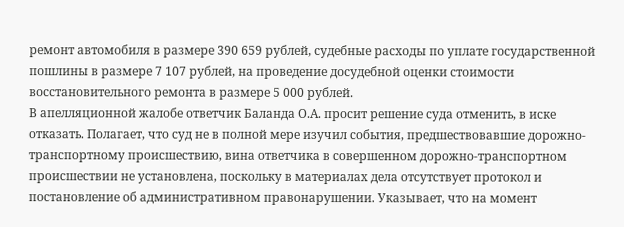ремонт автомобиля в размере 390 659 рублей, судебные расходы по уплате государственной пошлины в размере 7 107 рублей, на проведение досудебной оценки стоимости восстановительного ремонта в размере 5 000 рублей.
В апелляционной жалобе ответчик Баланда О.А. просит решение суда отменить, в иске отказать. Полагает, что суд не в полной мере изучил события, предшествовавшие дорожно-транспортному происшествию, вина ответчика в совершенном дорожно-транспортном происшествии не установлена, поскольку в материалах дела отсутствует протокол и постановление об административном правонарушении. Указывает, что на момент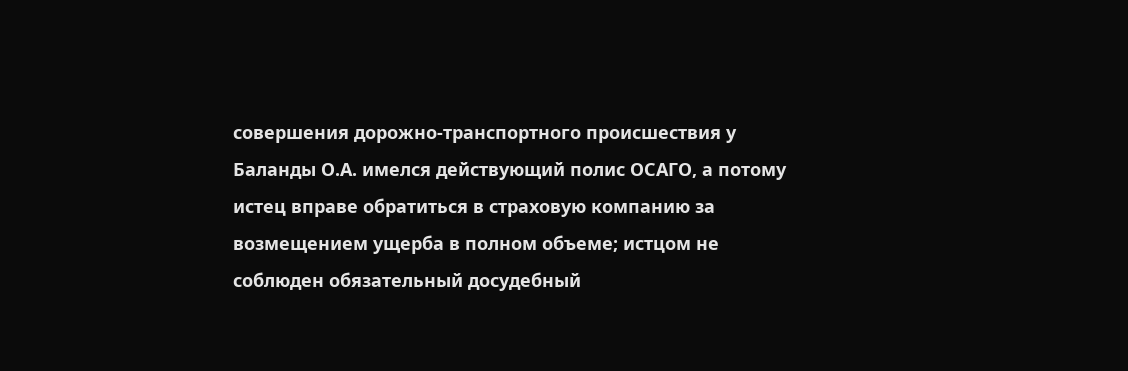совершения дорожно-транспортного происшествия у Баланды О.А. имелся действующий полис ОСАГО, а потому истец вправе обратиться в страховую компанию за возмещением ущерба в полном объеме; истцом не соблюден обязательный досудебный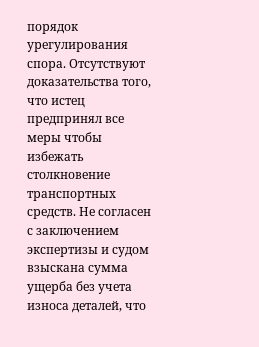порядок урегулирования спора. Отсутствуют доказательства того, что истец предпринял все меры чтобы избежать столкновение транспортных средств. Не согласен с заключением экспертизы и судом взыскана сумма ущерба без учета износа деталей, что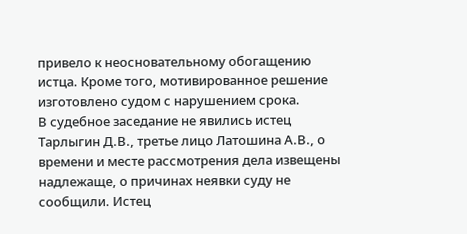привело к неосновательному обогащению истца. Кроме того, мотивированное решение изготовлено судом с нарушением срока.
В судебное заседание не явились истец Тарлыгин Д.В., третье лицо Латошина А.В., о времени и месте рассмотрения дела извещены надлежаще, о причинах неявки суду не сообщили. Истец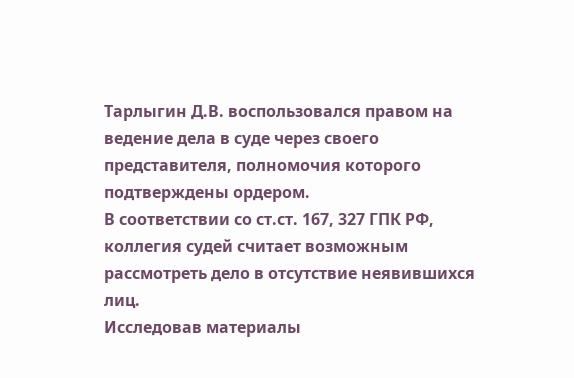Тарлыгин Д.В. воспользовался правом на ведение дела в суде через своего представителя, полномочия которого подтверждены ордером.
В соответствии со ст.ст. 167, 327 ГПК РФ, коллегия судей считает возможным рассмотреть дело в отсутствие неявившихся лиц.
Исследовав материалы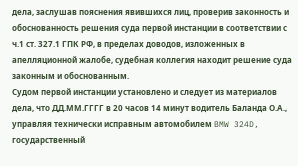дела, заслушав пояснения явившихся лиц, проверив законность и обоснованность решения суда первой инстанции в соответствии с ч.1 ст. 327.1 ГПК РФ, в пределах доводов, изложенных в апелляционной жалобе, судебная коллегия находит решение суда законным и обоснованным.
Судом первой инстанции установлено и следует из материалов дела, что ДД.ММ.ГГГГ в 20 часов 14 минут водитель Баланда О.А., управляя технически исправным автомобилем BMW 324D, государственный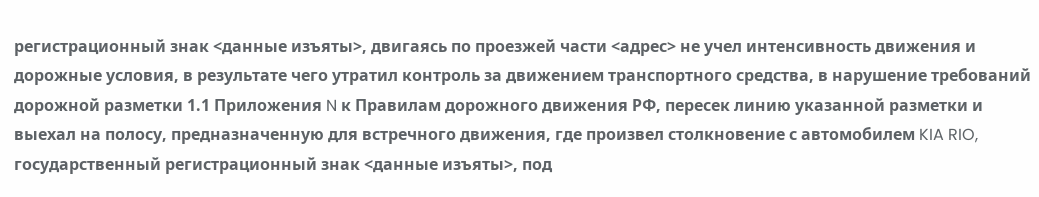регистрационный знак <данные изъяты>, двигаясь по проезжей части <адрес> не учел интенсивность движения и дорожные условия, в результате чего утратил контроль за движением транспортного средства, в нарушение требований дорожной разметки 1.1 Приложения N к Правилам дорожного движения РФ, пересек линию указанной разметки и выехал на полосу, предназначенную для встречного движения, где произвел столкновение с автомобилем KIA RIO, государственный регистрационный знак <данные изъяты>, под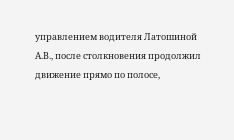управлением водителя Латошиной А.В., после столкновения продолжил движение прямо по полосе,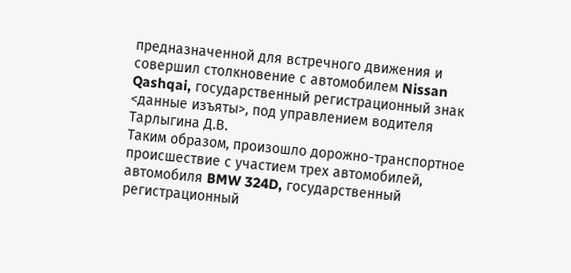предназначенной для встречного движения и совершил столкновение с автомобилем Nissan Qashqai, государственный регистрационный знак <данные изъяты>, под управлением водителя Тарлыгина Д.В.
Таким образом, произошло дорожно-транспортное происшествие с участием трех автомобилей, автомобиля BMW 324D, государственный регистрационный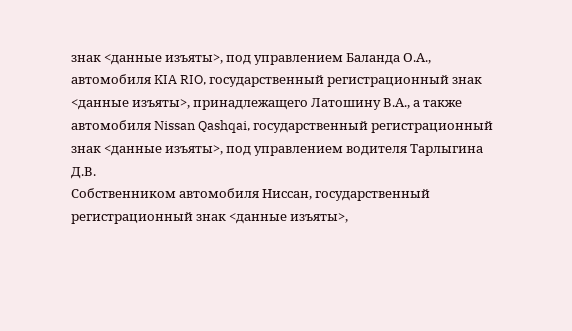знак <данные изъяты>, под управлением Баланда О.А., автомобиля KIA RIO, государственный регистрационный знак <данные изъяты>, принадлежащего Латошину В.А., а также автомобиля Nissan Qashqai, государственный регистрационный знак <данные изъяты>, под управлением водителя Тарлыгина Д.В.
Собственником автомобиля Ниссан, государственный регистрационный знак <данные изъяты>,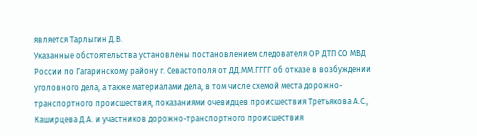является Тарлыгин Д.В.
Указанные обстоятельства установлены постановлением следователя ОР ДТП СО МВД России по Гагаринскому району г. Севастополя от ДД.ММ.ГГГГ об отказе в возбуждении уголовного дела, а также материалами дела, в том числе схемой места дорожно-транспортного происшествия, показаниями очевидцев происшествия Третьякова А.С., Каширцева Д.А. и участников дорожно-транспортного происшествия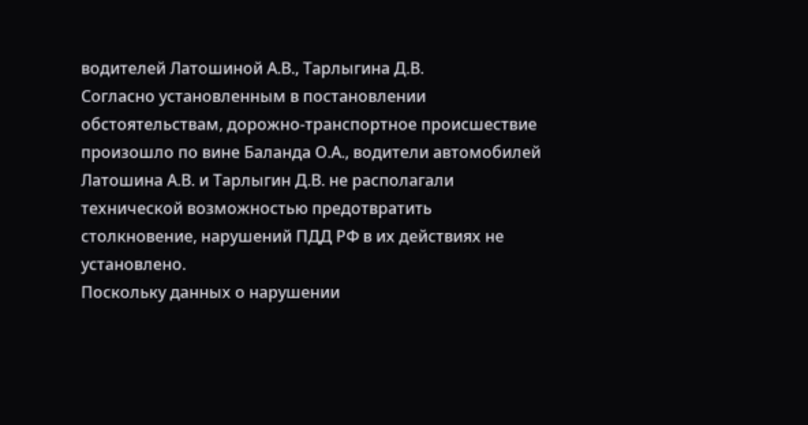водителей Латошиной А.В., Тарлыгина Д.В.
Согласно установленным в постановлении обстоятельствам, дорожно-транспортное происшествие произошло по вине Баланда О.А., водители автомобилей Латошина А.В. и Тарлыгин Д.В. не располагали технической возможностью предотвратить столкновение, нарушений ПДД РФ в их действиях не установлено.
Поскольку данных о нарушении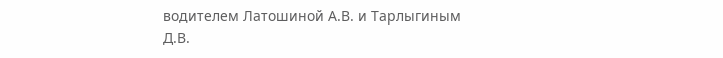водителем Латошиной А.В. и Тарлыгиным Д.В.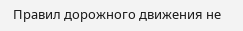Правил дорожного движения не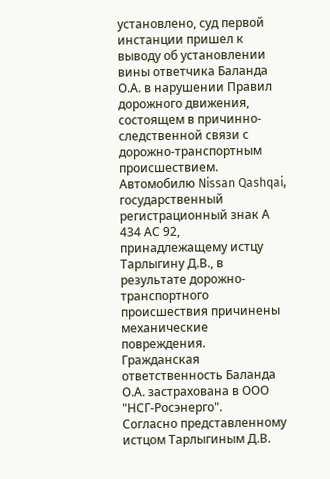установлено, суд первой инстанции пришел к выводу об установлении вины ответчика Баланда О.А. в нарушении Правил дорожного движения, состоящем в причинно-следственной связи с дорожно-транспортным происшествием.
Автомобилю Nissan Qashqai, государственный регистрационный знак А 434 АС 92, принадлежащему истцу Тарлыгину Д.В., в результате дорожно-транспортного происшествия причинены механические повреждения.
Гражданская ответственность Баланда О.А. застрахована в ООО "НСГ-Росэнерго".
Согласно представленному истцом Тарлыгиным Д.В.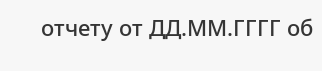отчету от ДД.ММ.ГГГГ об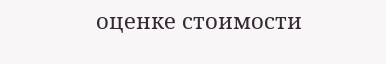оценке стоимости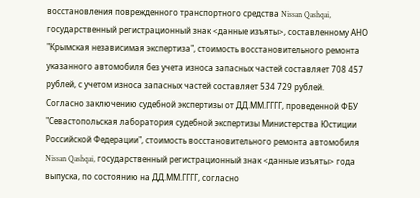восстановления поврежденного транспортного средства Nissan Qashqai, государственный регистрационный знак <данные изъяты>, составленному АНО "Крымская независимая экспертиза", стоимость восстановительного ремонта указанного автомобиля без учета износа запасных частей составляет 708 457 рублей, с учетом износа запасных частей составляет 534 729 рублей.
Согласно заключению судебной экспертизы от ДД.ММ.ГГГГ, проведенной ФБУ "Севастопольская лаборатория судебной экспертизы Министерства Юстиции Российской Федерации", стоимость восстановительного ремонта автомобиля Nissan Qashqai, государственный регистрационный знак <данные изъяты> года выпуска, по состоянию на ДД.ММ.ГГГГ, согласно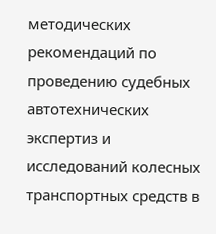методических рекомендаций по проведению судебных автотехнических экспертиз и исследований колесных транспортных средств в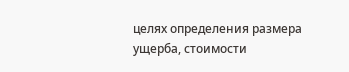целях определения размера ущерба, стоимости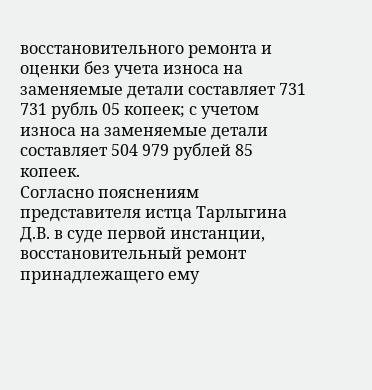восстановительного ремонта и оценки без учета износа на заменяемые детали составляет 731 731 рубль 05 копеек; с учетом износа на заменяемые детали составляет 504 979 рублей 85 копеек.
Согласно пояснениям представителя истца Тарлыгина Д.В. в суде первой инстанции, восстановительный ремонт принадлежащего ему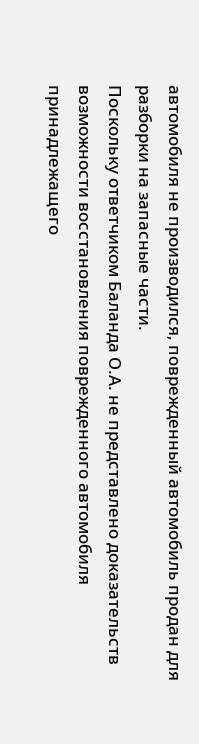автомобиля не производился, поврежденный автомобиль продан для разборки на запасные части.
Поскольку ответчиком Баланда О.А. не представлено доказательств возможности восстановления поврежденного автомобиля принадлежащего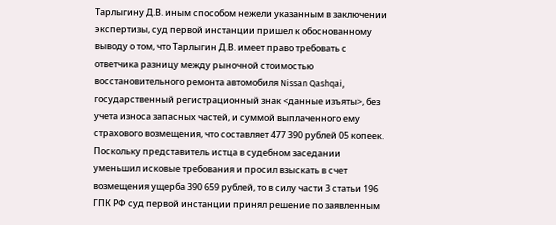Тарлыгину Д.В. иным способом нежели указанным в заключении экспертизы, суд первой инстанции пришел к обоснованному выводу о том, что Тарлыгин Д.В. имеет право требовать с ответчика разницу между рыночной стоимостью восстановительного ремонта автомобиля Nissan Qashqai, государственный регистрационный знак <данные изъяты>, без учета износа запасных частей, и суммой выплаченного ему страхового возмещения, что составляет 477 390 рублей 05 копеек.
Поскольку представитель истца в судебном заседании уменьшил исковые требования и просил взыскать в счет возмещения ущерба 390 659 рублей, то в силу части 3 статьи 196 ГПК РФ суд первой инстанции принял решение по заявленным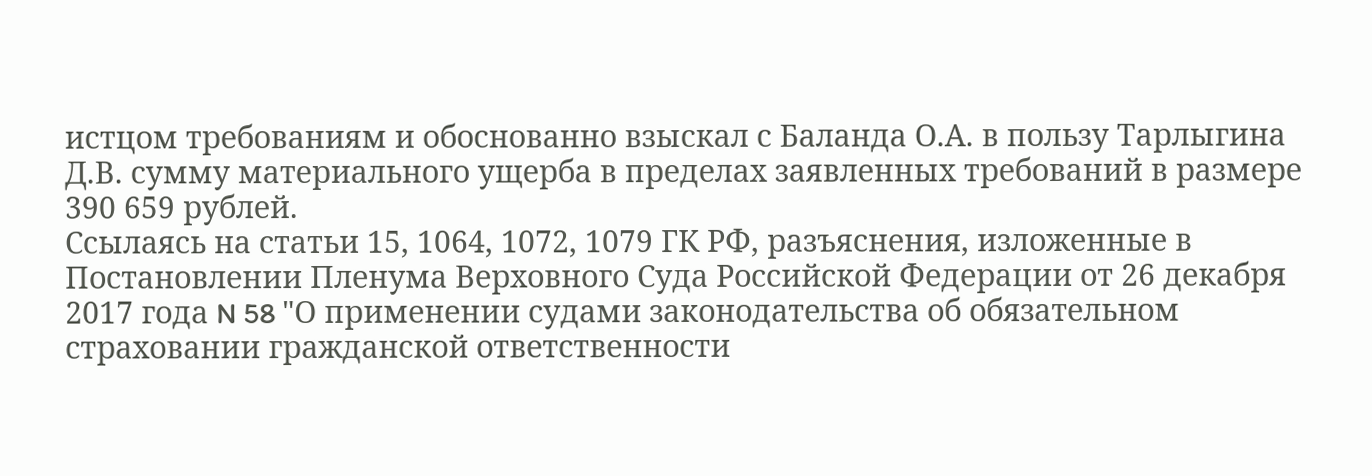истцом требованиям и обоснованно взыскал с Баланда О.А. в пользу Тарлыгина Д.В. сумму материального ущерба в пределах заявленных требований в размере 390 659 рублей.
Ссылаясь на статьи 15, 1064, 1072, 1079 ГК РФ, разъяснения, изложенные в Постановлении Пленума Верховного Суда Российской Федерации от 26 декабря 2017 года N 58 "О применении судами законодательства об обязательном страховании гражданской ответственности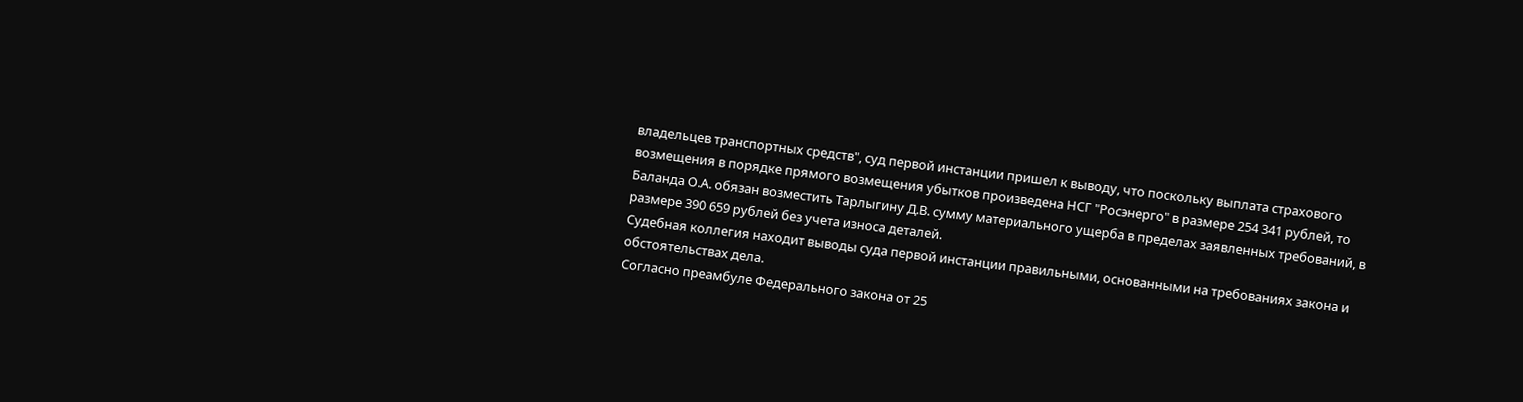владельцев транспортных средств", суд первой инстанции пришел к выводу, что поскольку выплата страхового возмещения в порядке прямого возмещения убытков произведена НСГ "Росэнерго" в размере 254 341 рублей, то Баланда О.А. обязан возместить Тарлыгину Д.В. сумму материального ущерба в пределах заявленных требований, в размере 390 659 рублей без учета износа деталей.
Судебная коллегия находит выводы суда первой инстанции правильными, основанными на требованиях закона и обстоятельствах дела.
Согласно преамбуле Федерального закона от 25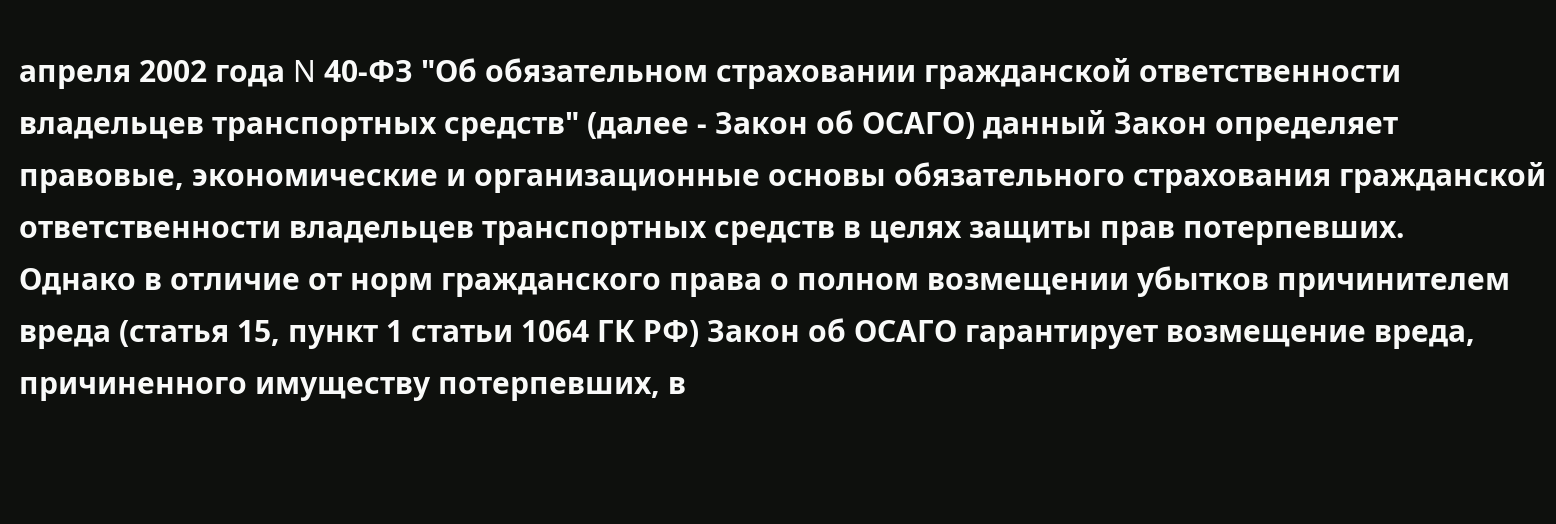апреля 2002 года N 40-ФЗ "Об обязательном страховании гражданской ответственности владельцев транспортных средств" (далее - Закон об ОСАГО) данный Закон определяет правовые, экономические и организационные основы обязательного страхования гражданской ответственности владельцев транспортных средств в целях защиты прав потерпевших.
Однако в отличие от норм гражданского права о полном возмещении убытков причинителем вреда (статья 15, пункт 1 статьи 1064 ГК РФ) Закон об ОСАГО гарантирует возмещение вреда, причиненного имуществу потерпевших, в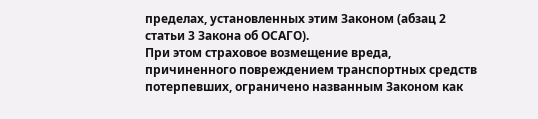пределах, установленных этим Законом (абзац 2 статьи 3 Закона об ОСАГО).
При этом страховое возмещение вреда, причиненного повреждением транспортных средств потерпевших, ограничено названным Законом как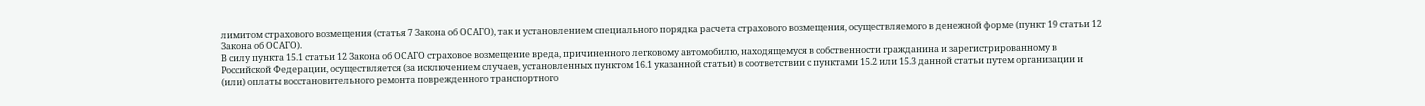лимитом страхового возмещения (статья 7 Закона об ОСАГО), так и установлением специального порядка расчета страхового возмещения, осуществляемого в денежной форме (пункт 19 статьи 12 Закона об ОСАГО).
В силу пункта 15.1 статьи 12 Закона об ОСАГО страховое возмещение вреда, причиненного легковому автомобилю, находящемуся в собственности гражданина и зарегистрированному в Российской Федерации, осуществляется (за исключением случаев, установленных пунктом 16.1 указанной статьи) в соответствии с пунктами 15.2 или 15.3 данной статьи путем организации и (или) оплаты восстановительного ремонта поврежденного транспортного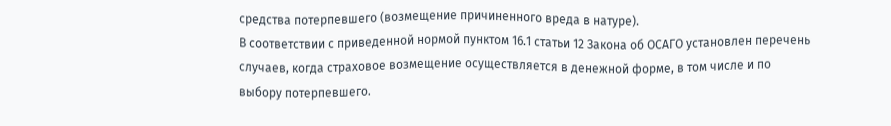средства потерпевшего (возмещение причиненного вреда в натуре).
В соответствии с приведенной нормой пунктом 16.1 статьи 12 Закона об ОСАГО установлен перечень случаев, когда страховое возмещение осуществляется в денежной форме, в том числе и по выбору потерпевшего.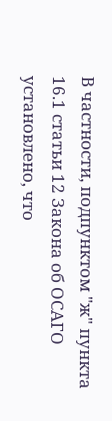В частности, подпунктом "ж" пункта 16.1 статьи 12 Закона об ОСАГО установлено, что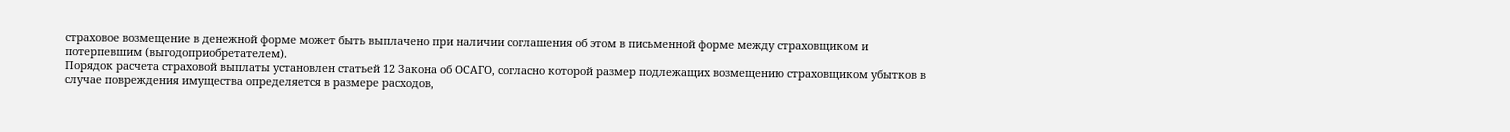страховое возмещение в денежной форме может быть выплачено при наличии соглашения об этом в письменной форме между страховщиком и потерпевшим (выгодоприобретателем).
Порядок расчета страховой выплаты установлен статьей 12 Закона об ОСАГО, согласно которой размер подлежащих возмещению страховщиком убытков в случае повреждения имущества определяется в размере расходов,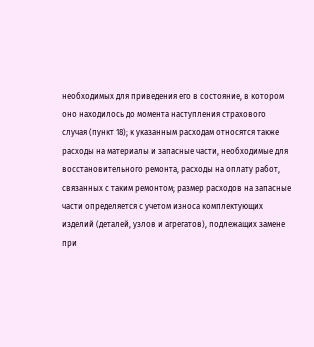необходимых для приведения его в состояние, в котором оно находилось до момента наступления страхового случая (пункт 18); к указанным расходам относятся также расходы на материалы и запасные части, необходимые для восстановительного ремонта, расходы на оплату работ, связанных с таким ремонтом; размер расходов на запасные части определяется с учетом износа комплектующих изделий (деталей, узлов и агрегатов), подлежащих замене при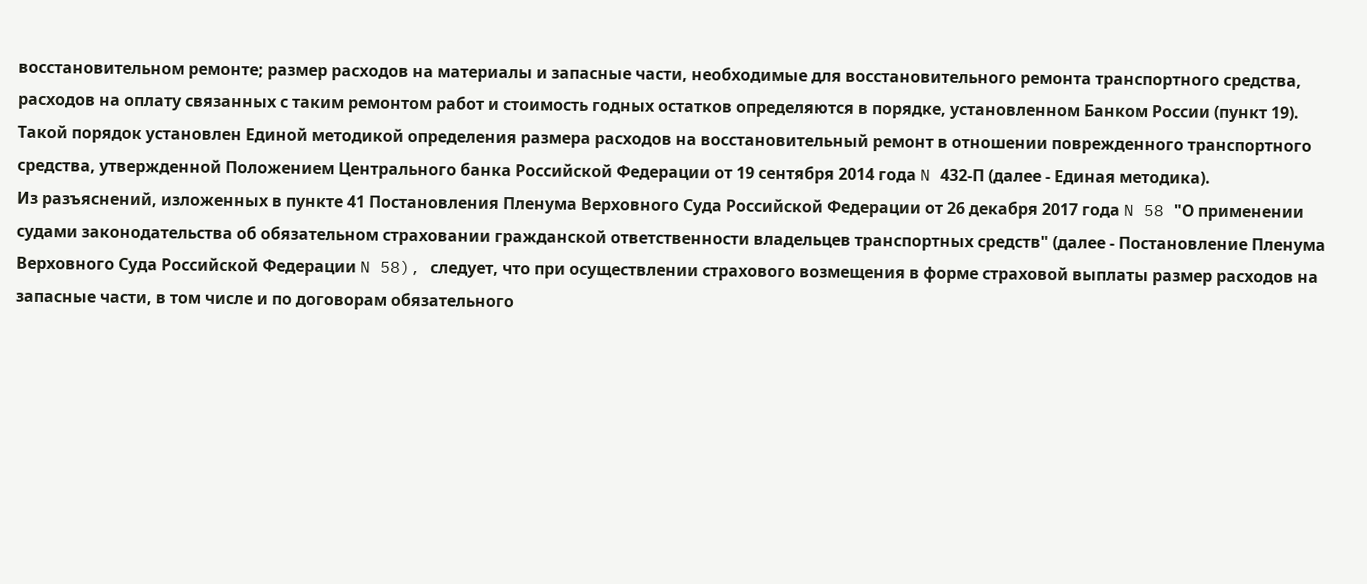восстановительном ремонте; размер расходов на материалы и запасные части, необходимые для восстановительного ремонта транспортного средства, расходов на оплату связанных с таким ремонтом работ и стоимость годных остатков определяются в порядке, установленном Банком России (пункт 19).
Такой порядок установлен Единой методикой определения размера расходов на восстановительный ремонт в отношении поврежденного транспортного средства, утвержденной Положением Центрального банка Российской Федерации от 19 сентября 2014 года N 432-П (далее - Единая методика).
Из разъяснений, изложенных в пункте 41 Постановления Пленума Верховного Суда Российской Федерации от 26 декабря 2017 года N 58 "О применении судами законодательства об обязательном страховании гражданской ответственности владельцев транспортных средств" (далее - Постановление Пленума Верховного Суда Российской Федерации N 58), следует, что при осуществлении страхового возмещения в форме страховой выплаты размер расходов на запасные части, в том числе и по договорам обязательного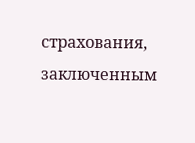страхования, заключенным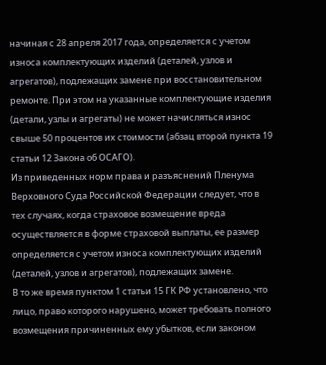начиная с 28 апреля 2017 года, определяется с учетом износа комплектующих изделий (деталей, узлов и агрегатов), подлежащих замене при восстановительном ремонте. При этом на указанные комплектующие изделия (детали, узлы и агрегаты) не может начисляться износ свыше 50 процентов их стоимости (абзац второй пункта 19 статьи 12 Закона об ОСАГО).
Из приведенных норм права и разъяснений Пленума Верховного Суда Российской Федерации следует, что в тех случаях, когда страховое возмещение вреда осуществляется в форме страховой выплаты, ее размер определяется с учетом износа комплектующих изделий (деталей, узлов и агрегатов), подлежащих замене.
В то же время пунктом 1 статьи 15 ГК РФ установлено, что лицо, право которого нарушено, может требовать полного возмещения причиненных ему убытков, если законом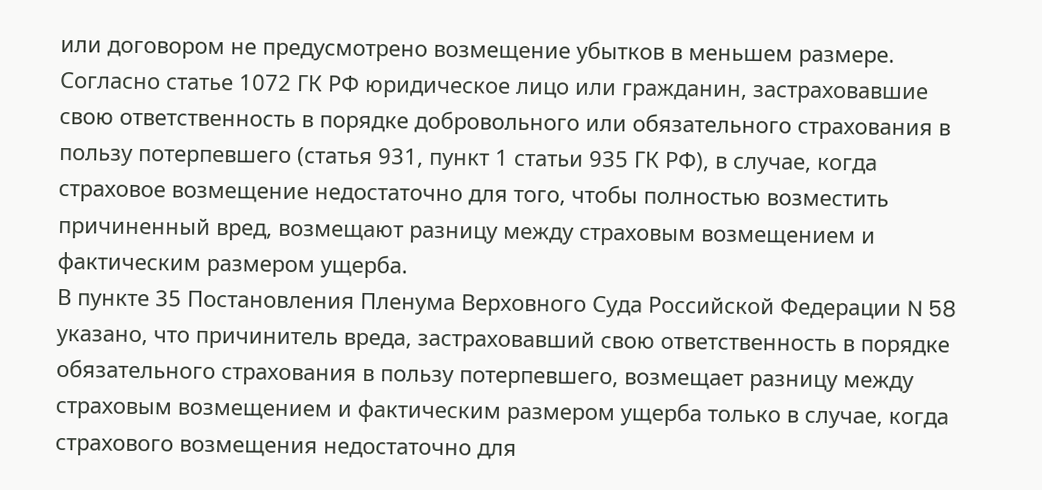или договором не предусмотрено возмещение убытков в меньшем размере.
Согласно статье 1072 ГК РФ юридическое лицо или гражданин, застраховавшие свою ответственность в порядке добровольного или обязательного страхования в пользу потерпевшего (статья 931, пункт 1 статьи 935 ГК РФ), в случае, когда страховое возмещение недостаточно для того, чтобы полностью возместить причиненный вред, возмещают разницу между страховым возмещением и фактическим размером ущерба.
В пункте 35 Постановления Пленума Верховного Суда Российской Федерации N 58 указано, что причинитель вреда, застраховавший свою ответственность в порядке обязательного страхования в пользу потерпевшего, возмещает разницу между страховым возмещением и фактическим размером ущерба только в случае, когда страхового возмещения недостаточно для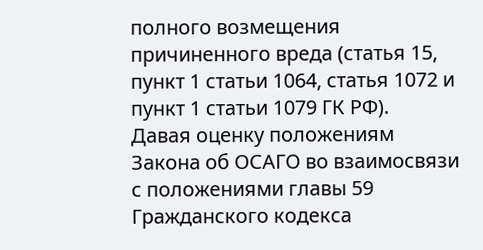полного возмещения причиненного вреда (статья 15, пункт 1 статьи 1064, статья 1072 и пункт 1 статьи 1079 ГК РФ).
Давая оценку положениям Закона об ОСАГО во взаимосвязи с положениями главы 59 Гражданского кодекса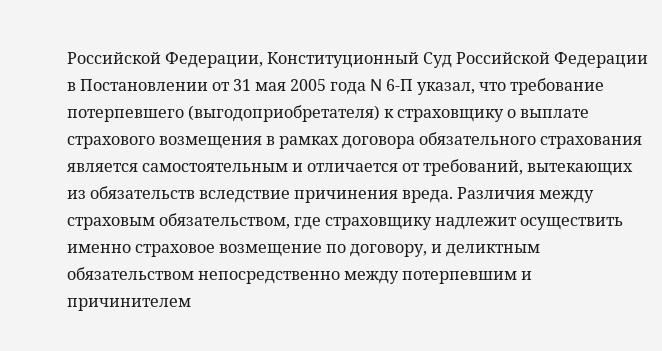Российской Федерации, Конституционный Суд Российской Федерации в Постановлении от 31 мая 2005 года N 6-П указал, что требование потерпевшего (выгодоприобретателя) к страховщику о выплате страхового возмещения в рамках договора обязательного страхования является самостоятельным и отличается от требований, вытекающих из обязательств вследствие причинения вреда. Различия между страховым обязательством, где страховщику надлежит осуществить именно страховое возмещение по договору, и деликтным обязательством непосредственно между потерпевшим и причинителем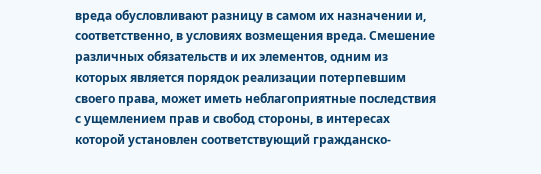вреда обусловливают разницу в самом их назначении и, соответственно, в условиях возмещения вреда. Смешение различных обязательств и их элементов, одним из которых является порядок реализации потерпевшим своего права, может иметь неблагоприятные последствия с ущемлением прав и свобод стороны, в интересах которой установлен соответствующий гражданско-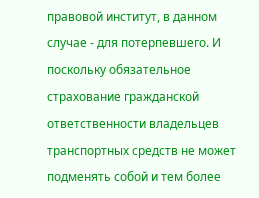правовой институт, в данном случае - для потерпевшего. И поскольку обязательное страхование гражданской ответственности владельцев транспортных средств не может подменять собой и тем более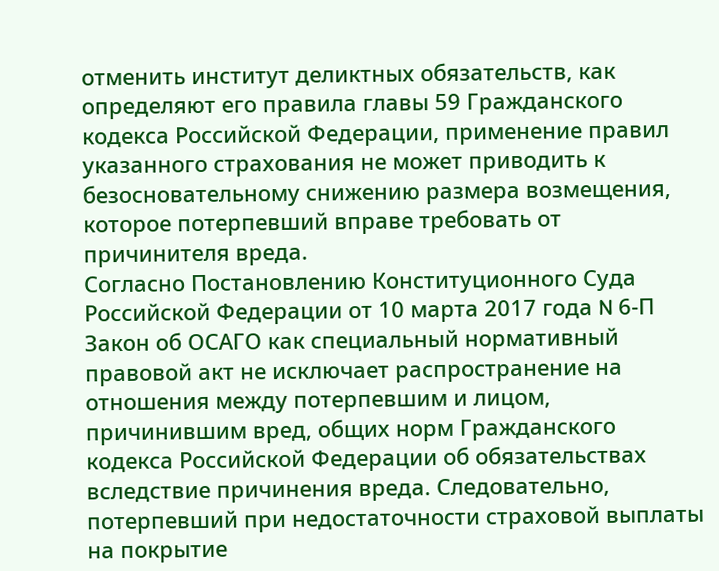отменить институт деликтных обязательств, как определяют его правила главы 59 Гражданского кодекса Российской Федерации, применение правил указанного страхования не может приводить к безосновательному снижению размера возмещения, которое потерпевший вправе требовать от причинителя вреда.
Согласно Постановлению Конституционного Суда Российской Федерации от 10 марта 2017 года N 6-П Закон об ОСАГО как специальный нормативный правовой акт не исключает распространение на отношения между потерпевшим и лицом, причинившим вред, общих норм Гражданского кодекса Российской Федерации об обязательствах вследствие причинения вреда. Следовательно, потерпевший при недостаточности страховой выплаты на покрытие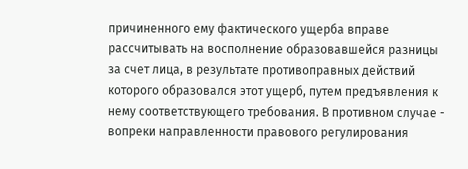причиненного ему фактического ущерба вправе рассчитывать на восполнение образовавшейся разницы за счет лица, в результате противоправных действий которого образовался этот ущерб, путем предъявления к нему соответствующего требования. В противном случае - вопреки направленности правового регулирования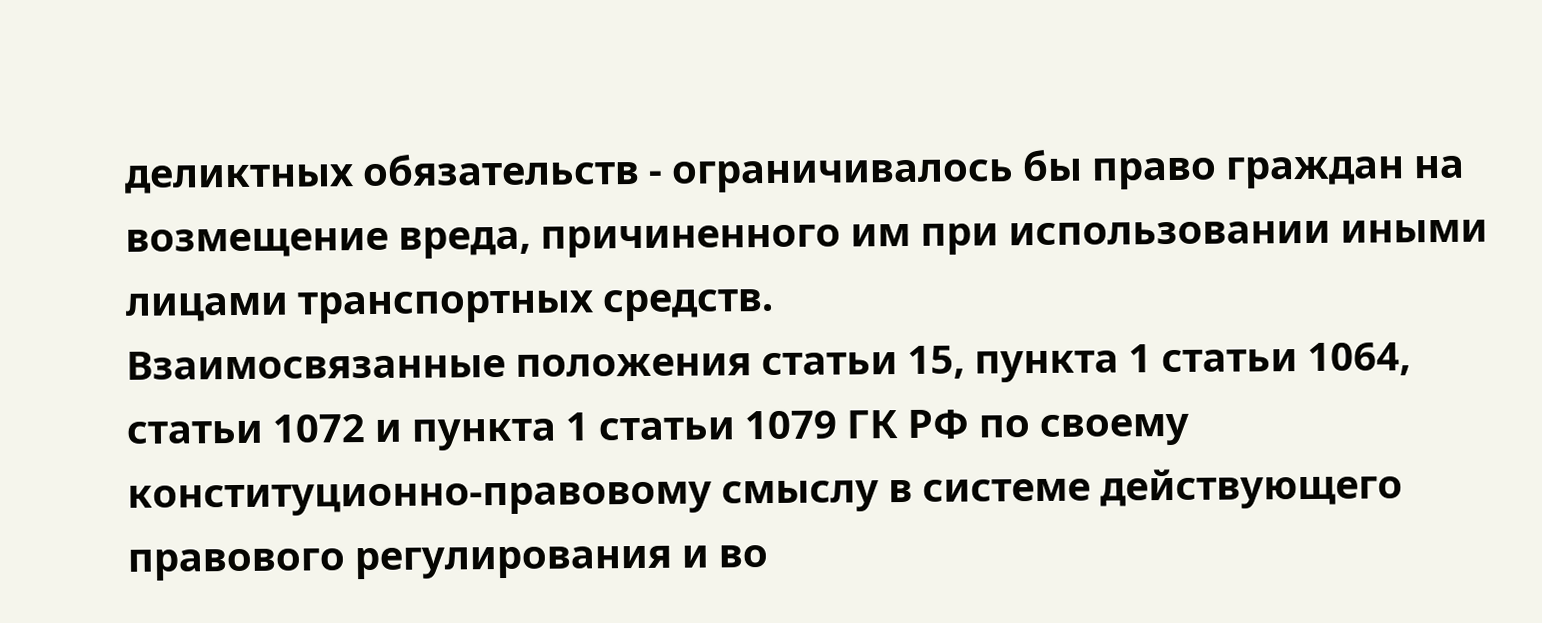деликтных обязательств - ограничивалось бы право граждан на возмещение вреда, причиненного им при использовании иными лицами транспортных средств.
Взаимосвязанные положения статьи 15, пункта 1 статьи 1064, статьи 1072 и пункта 1 статьи 1079 ГК РФ по своему конституционно-правовому смыслу в системе действующего правового регулирования и во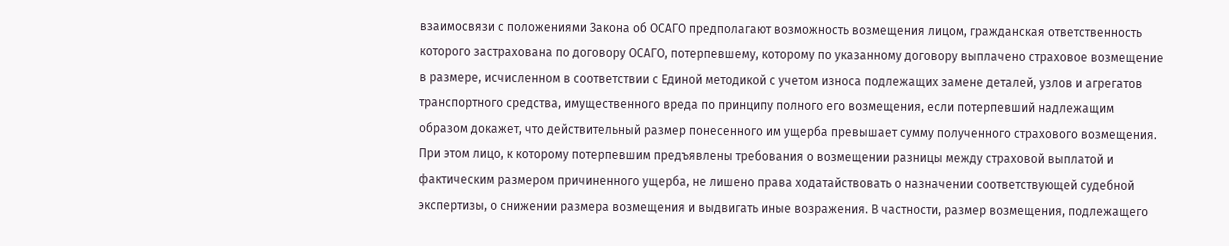взаимосвязи с положениями Закона об ОСАГО предполагают возможность возмещения лицом, гражданская ответственность которого застрахована по договору ОСАГО, потерпевшему, которому по указанному договору выплачено страховое возмещение в размере, исчисленном в соответствии с Единой методикой с учетом износа подлежащих замене деталей, узлов и агрегатов транспортного средства, имущественного вреда по принципу полного его возмещения, если потерпевший надлежащим образом докажет, что действительный размер понесенного им ущерба превышает сумму полученного страхового возмещения.
При этом лицо, к которому потерпевшим предъявлены требования о возмещении разницы между страховой выплатой и фактическим размером причиненного ущерба, не лишено права ходатайствовать о назначении соответствующей судебной экспертизы, о снижении размера возмещения и выдвигать иные возражения. В частности, размер возмещения, подлежащего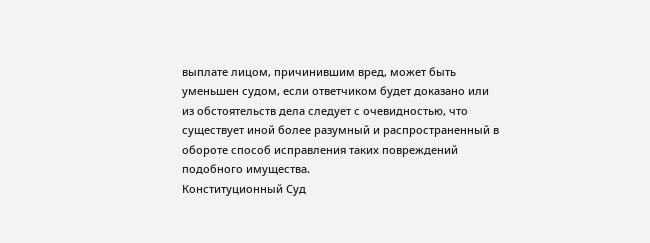выплате лицом, причинившим вред, может быть уменьшен судом, если ответчиком будет доказано или из обстоятельств дела следует с очевидностью, что существует иной более разумный и распространенный в обороте способ исправления таких повреждений подобного имущества.
Конституционный Суд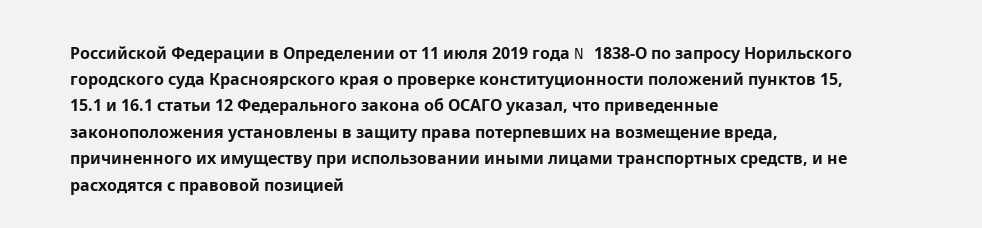Российской Федерации в Определении от 11 июля 2019 года N 1838-О по запросу Норильского городского суда Красноярского края о проверке конституционности положений пунктов 15, 15.1 и 16.1 статьи 12 Федерального закона об ОСАГО указал, что приведенные законоположения установлены в защиту права потерпевших на возмещение вреда, причиненного их имуществу при использовании иными лицами транспортных средств, и не расходятся с правовой позицией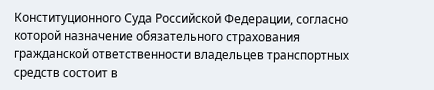Конституционного Суда Российской Федерации, согласно которой назначение обязательного страхования гражданской ответственности владельцев транспортных средств состоит в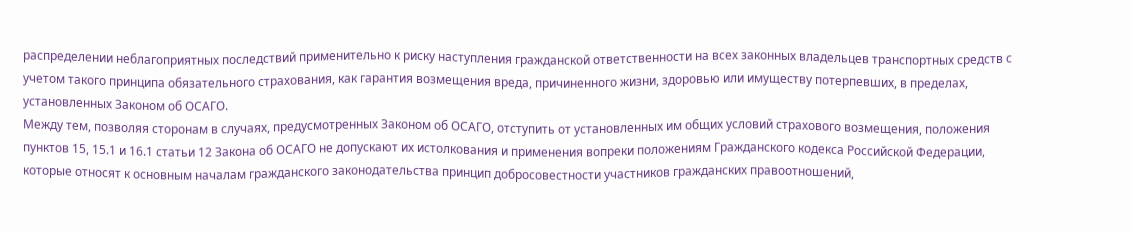распределении неблагоприятных последствий применительно к риску наступления гражданской ответственности на всех законных владельцев транспортных средств с учетом такого принципа обязательного страхования, как гарантия возмещения вреда, причиненного жизни, здоровью или имуществу потерпевших, в пределах, установленных Законом об ОСАГО.
Между тем, позволяя сторонам в случаях, предусмотренных Законом об ОСАГО, отступить от установленных им общих условий страхового возмещения, положения пунктов 15, 15.1 и 16.1 статьи 12 Закона об ОСАГО не допускают их истолкования и применения вопреки положениям Гражданского кодекса Российской Федерации, которые относят к основным началам гражданского законодательства принцип добросовестности участников гражданских правоотношений,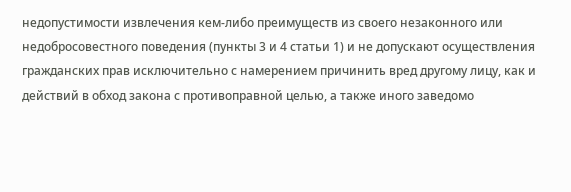недопустимости извлечения кем-либо преимуществ из своего незаконного или недобросовестного поведения (пункты 3 и 4 статьи 1) и не допускают осуществления гражданских прав исключительно с намерением причинить вред другому лицу, как и действий в обход закона с противоправной целью, а также иного заведомо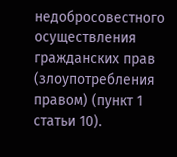недобросовестного осуществления гражданских прав (злоупотребления правом) (пункт 1 статьи 10).